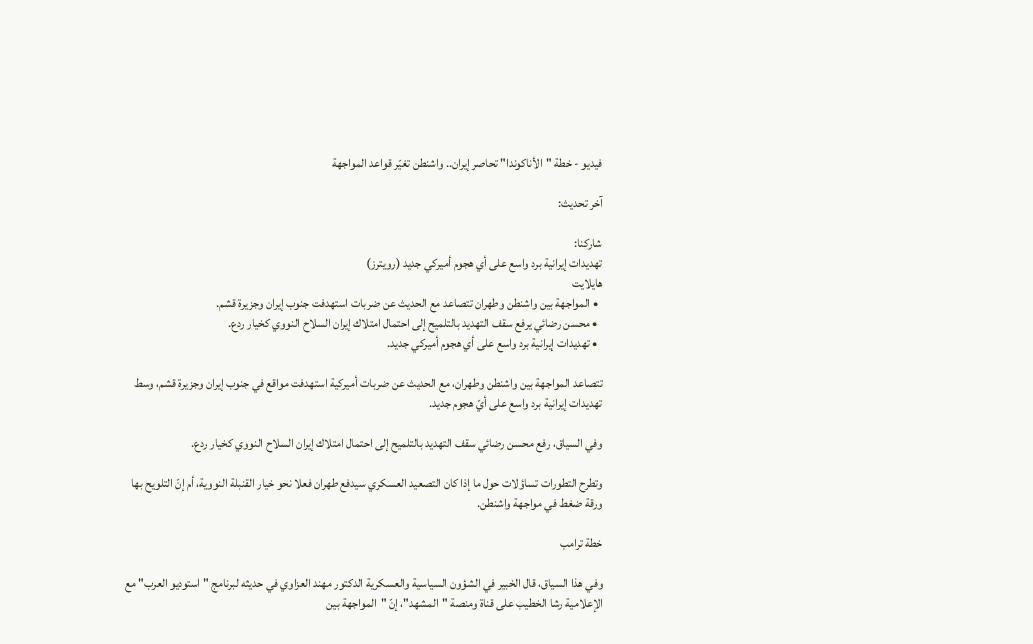فيديو - خطة "الأناكوندا" تحاصر إيران.. واشنطن تغيّر قواعد المواجهة

آخر تحديث:

شاركنا:
تهديدات إيرانية برد واسع على أي هجوم أميركي جديد (رويترز)
هايلايت
  • المواجهة بين واشنطن وطهران تتصاعد مع الحديث عن ضربات استهدفت جنوب إيران وجزيرة قشم.
  • محسن رضائي يرفع سقف التهديد بالتلميح إلى احتمال امتلاك إيران السلاح النووي كخيار ردع.
  • تهديدات إيرانية برد واسع على أي هجوم أميركي جديد.

تتصاعد المواجهة بين واشنطن وطهران، مع الحديث عن ضربات أميركية استهدفت مواقع في جنوب إيران وجزيرة قشم، وسط تهديدات إيرانية برد واسع على أيّ هجوم جديد.

وفي السياق، رفع محسن رضائي سقف التهديد بالتلميح إلى احتمال امتلاك إيران السلاح النووي كخيار ردع.

وتطرح التطورات تساؤلات حول ما إذا كان التصعيد العسكري سيدفع طهران فعلا نحو خيار القنبلة النووية، أم إنّ التلويح بها ورقة ضغط في مواجهة واشنطن.

خطة ترامب

وفي هذا السياق، قال الخبير في الشؤون السياسية والعسكرية الدكتور مهند العزاوي في حديثه لبرنامج "استوديو العرب" مع الإعلامية رشا الخطيب على قناة ومنصة "المشهد"، إنّ "المواجهة بين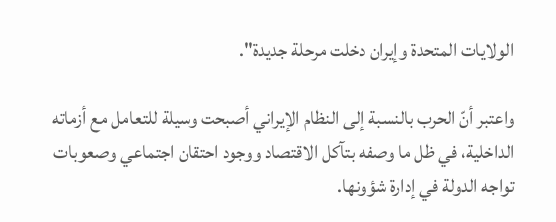الولايات المتحدة وإيران دخلت مرحلة جديدة".

واعتبر أنّ الحرب بالنسبة إلى النظام الإيراني أصبحت وسيلة للتعامل مع أزماته الداخلية، في ظل ما وصفه بتآكل الاقتصاد ووجود احتقان اجتماعي وصعوبات تواجه الدولة في إدارة شؤونها.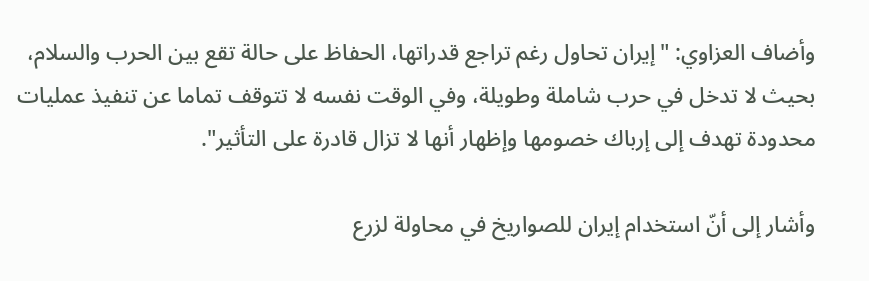وأضاف العزاوي: "إيران تحاول رغم تراجع قدراتها، الحفاظ على حالة تقع بين الحرب والسلام، بحيث لا تدخل في حرب شاملة وطويلة، وفي الوقت نفسه لا تتوقف تماما عن تنفيذ عمليات محدودة تهدف إلى إرباك خصومها وإظهار أنها لا تزال قادرة على التأثير".

وأشار إلى أنّ استخدام إيران للصواريخ في محاولة لزرع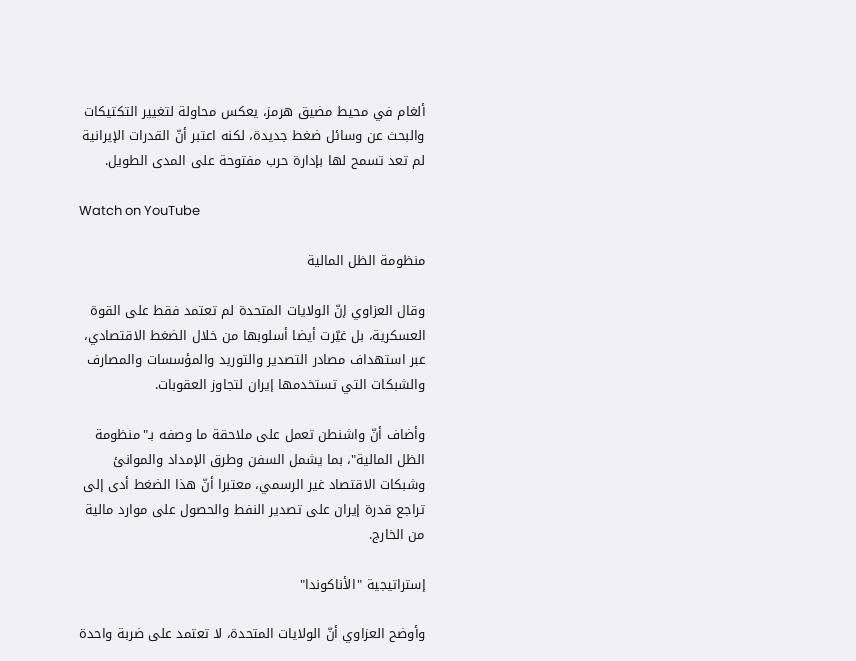ألغام في محيط مضيق هرمز، يعكس محاولة لتغيير التكتيكات والبحث عن وسائل ضغط جديدة، لكنه اعتبر أنّ القدرات الإيرانية لم تعد تسمح لها بإدارة حرب مفتوحة على المدى الطويل.

Watch on YouTube

منظومة الظل المالية

وقال العزاوي إنّ الولايات المتحدة لم تعتمد فقط على القوة العسكرية، بل غيّرت أيضا أسلوبها من خلال الضغط الاقتصادي، عبر استهداف مصادر التصدير والتوريد والمؤسسات والمصارف والشبكات التي تستخدمها إيران لتجاوز العقوبات.

وأضاف أنّ واشنطن تعمل على ملاحقة ما وصفه بـ"منظومة الظل المالية"، بما يشمل السفن وطرق الإمداد والموانئ وشبكات الاقتصاد غير الرسمي، معتبرا أنّ هذا الضغط أدى إلى تراجع قدرة إيران على تصدير النفط والحصول على موارد مالية من الخارج.

إستراتيجية "الأناكوندا"

وأوضح العزاوي أنّ الولايات المتحدة، لا تعتمد على ضربة واحدة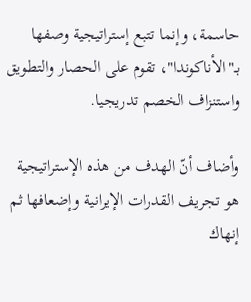حاسمة، وإنما تتبع إستراتيجية وصفها بـ"الأناكوندا"، تقوم على الحصار والتطويق واستنزاف الخصم تدريجيا.

وأضاف أنّ الهدف من هذه الإستراتيجية هو تجريف القدرات الإيرانية وإضعافها ثم إنهاك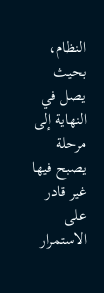النظام، بحيث يصل في النهاية إلى مرحلة يصبح فيها غير قادر على الاستمرار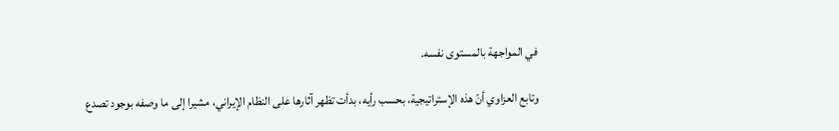في المواجهة بالمستوى نفسه.

وتابع العزاوي أنّ هذه الإستراتيجية، بحسب رأيه، بدأت تظهر آثارها على النظام الإيراني، مشيرا إلى ما وصفه بوجود تصدع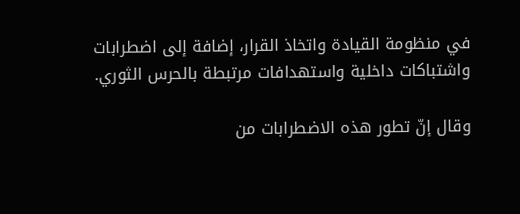في منظومة القيادة واتخاذ القرار، إضافة إلى اضطرابات واشتباكات داخلية واستهدافات مرتبطة بالحرس الثوري.

وقال إنّ تطور هذه الاضطرابات من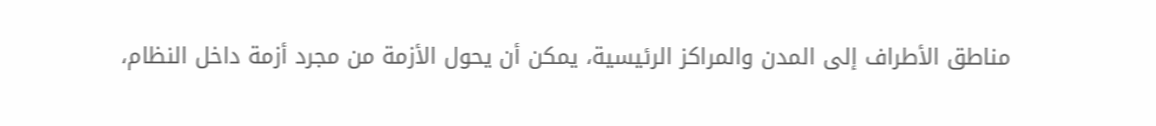مناطق الأطراف إلى المدن والمراكز الرئيسية، يمكن أن يحول الأزمة من مجرد أزمة داخل النظام،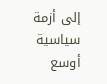إلى أزمة سياسية أوسع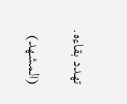تهدد بقاءه.

(المشهد)